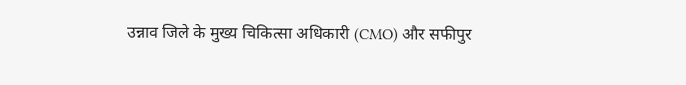उन्नाव जिले के मुख्य चिकित्सा अधिकारी (CMO) और सफीपुर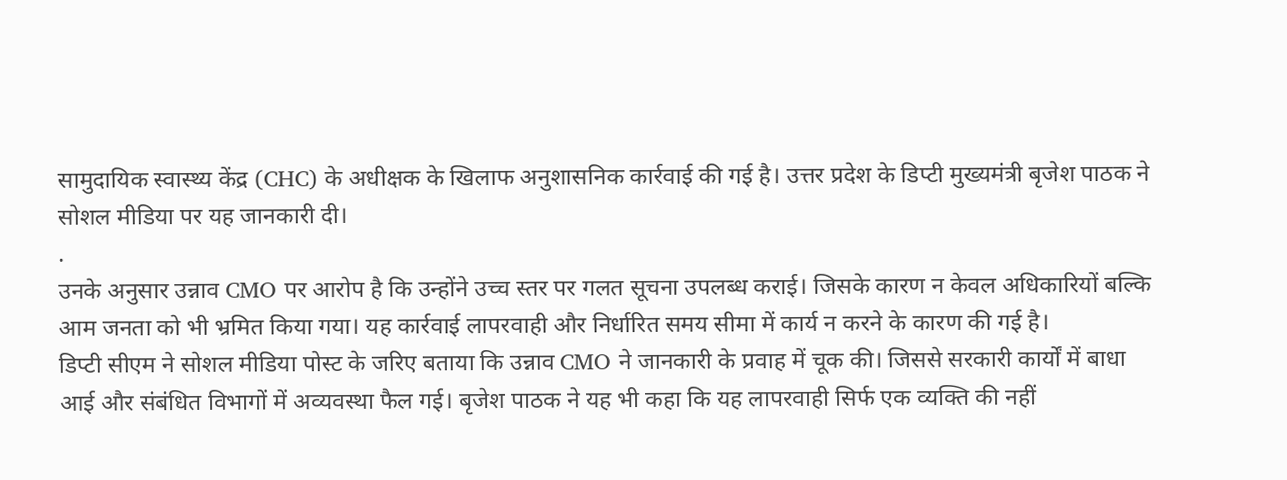सामुदायिक स्वास्थ्य केंद्र (CHC) के अधीक्षक के खिलाफ अनुशासनिक कार्रवाई की गई है। उत्तर प्रदेश के डिप्टी मुख्यमंत्री बृजेश पाठक ने सोशल मीडिया पर यह जानकारी दी।
.
उनके अनुसार उन्नाव CMO पर आरोप है कि उन्होंने उच्च स्तर पर गलत सूचना उपलब्ध कराई। जिसके कारण न केवल अधिकारियों बल्कि आम जनता को भी भ्रमित किया गया। यह कार्रवाई लापरवाही और निर्धारित समय सीमा में कार्य न करने के कारण की गई है।
डिप्टी सीएम ने सोशल मीडिया पोस्ट के जरिए बताया कि उन्नाव CMO ने जानकारी के प्रवाह में चूक की। जिससे सरकारी कार्यों में बाधा आई और संबंधित विभागों में अव्यवस्था फैल गई। बृजेश पाठक ने यह भी कहा कि यह लापरवाही सिर्फ एक व्यक्ति की नहीं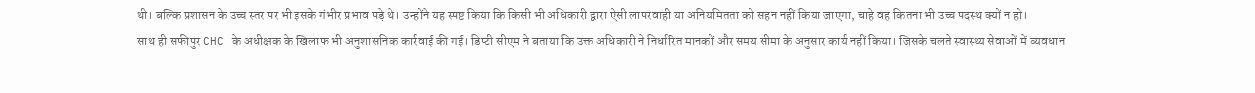थी। बल्कि प्रशासन के उच्च स्तर पर भी इसके गंभीर प्रभाव पड़े थे। उन्होंने यह स्पष्ट किया कि किसी भी अधिकारी द्वारा ऐसी लापरवाही या अनियमितता को सहन नहीं किया जाएगा, चाहे वह कितना भी उच्च पदस्थ क्यों न हो।
साथ ही सफीपुर CHC के अधीक्षक के खिलाफ भी अनुशासनिक कार्रवाई की गई। डिप्टी सीएम ने बताया कि उक्त अधिकारी ने निर्धारित मानकों और समय सीमा के अनुसार कार्य नहीं किया। जिसके चलते स्वास्थ्य सेवाओं में व्यवधान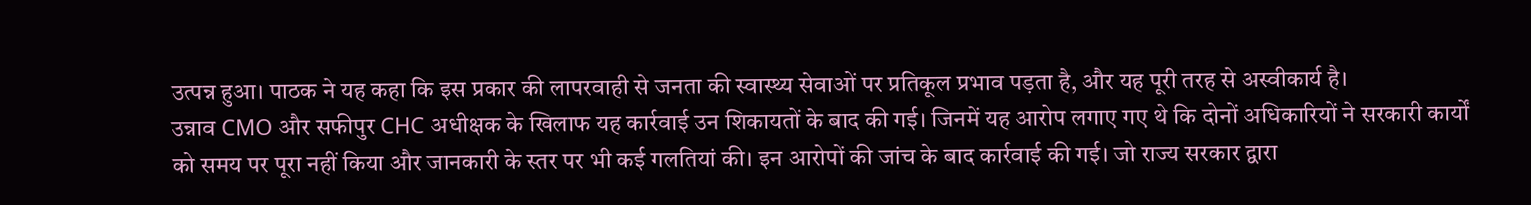उत्पन्न हुआ। पाठक ने यह कहा कि इस प्रकार की लापरवाही से जनता की स्वास्थ्य सेवाओं पर प्रतिकूल प्रभाव पड़ता है, और यह पूरी तरह से अस्वीकार्य है।
उन्नाव CMO और सफीपुर CHC अधीक्षक के खिलाफ यह कार्रवाई उन शिकायतों के बाद की गई। जिनमें यह आरोप लगाए गए थे कि दोनों अधिकारियों ने सरकारी कार्यों को समय पर पूरा नहीं किया और जानकारी के स्तर पर भी कई गलतियां की। इन आरोपों की जांच के बाद कार्रवाई की गई। जो राज्य सरकार द्वारा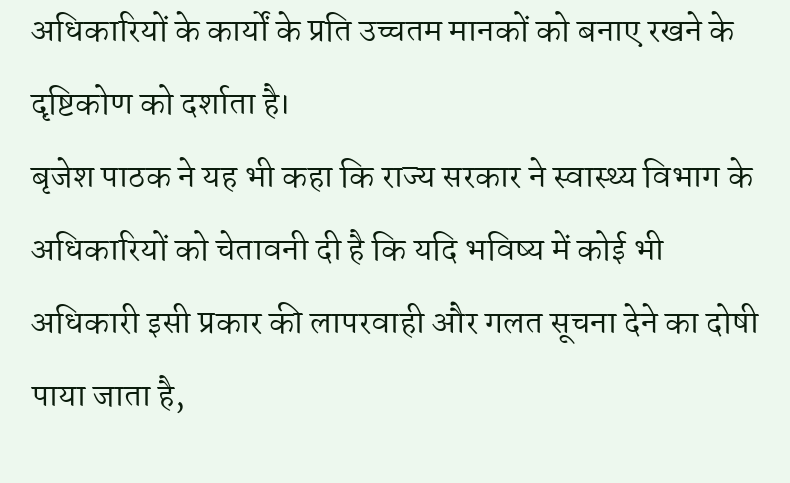अधिकारियों के कार्यों के प्रति उच्चतम मानकों को बनाए रखने के दृष्टिकोण को दर्शाता है।
बृजेश पाठक ने यह भी कहा कि राज्य सरकार ने स्वास्थ्य विभाग के अधिकारियों को चेतावनी दी है कि यदि भविष्य में कोई भी अधिकारी इसी प्रकार की लापरवाही और गलत सूचना देने का दोषी पाया जाता है,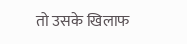तो उसके खिलाफ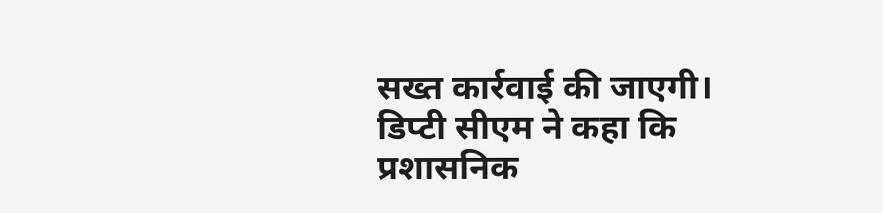सख्त कार्रवाई की जाएगी।
डिप्टी सीएम ने कहा कि प्रशासनिक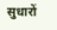सुधारों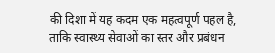की दिशा में यह कदम एक महत्वपूर्ण पहल है, ताकि स्वास्थ्य सेवाओं का स्तर और प्रबंधन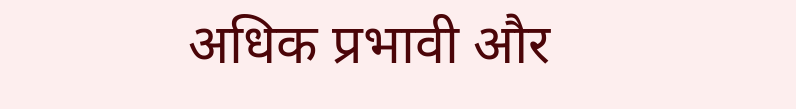अधिक प्रभावी और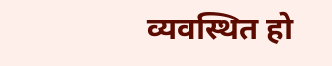व्यवस्थित हो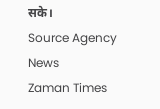सके।
Source Agency News
Zaman Times